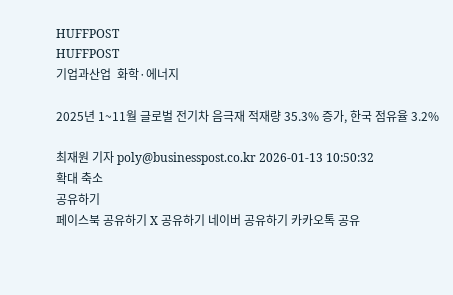HUFFPOST
HUFFPOST
기업과산업  화학·에너지

2025년 1~11월 글로벌 전기차 음극재 적재량 35.3% 증가, 한국 점유율 3.2%

최재원 기자 poly@businesspost.co.kr 2026-01-13 10:50:32
확대 축소
공유하기
페이스북 공유하기 X 공유하기 네이버 공유하기 카카오톡 공유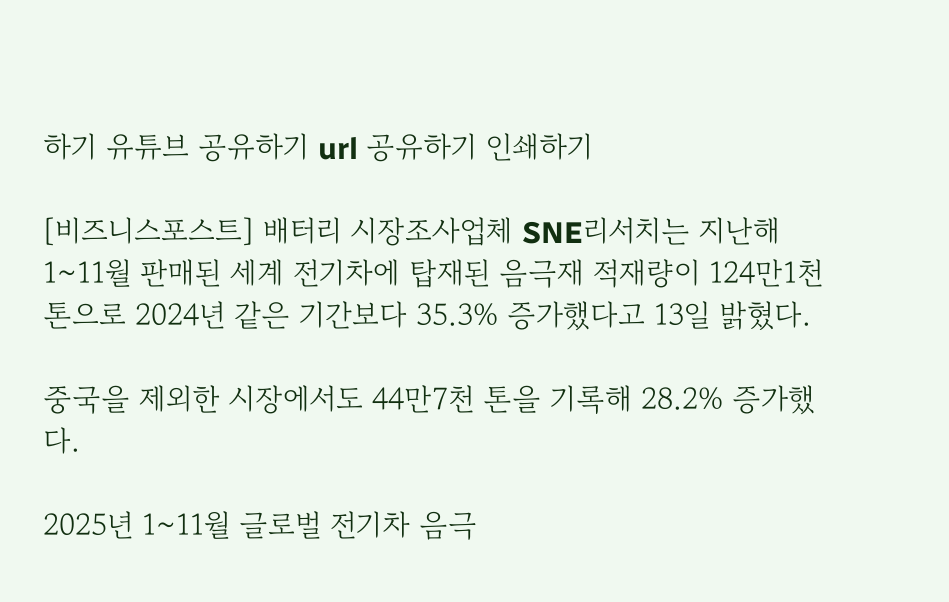하기 유튜브 공유하기 url 공유하기 인쇄하기

[비즈니스포스트] 배터리 시장조사업체 SNE리서치는 지난해 1~11월 판매된 세계 전기차에 탑재된 음극재 적재량이 124만1천 톤으로 2024년 같은 기간보다 35.3% 증가했다고 13일 밝혔다.

중국을 제외한 시장에서도 44만7천 톤을 기록해 28.2% 증가했다.

2025년 1~11월 글로벌 전기차 음극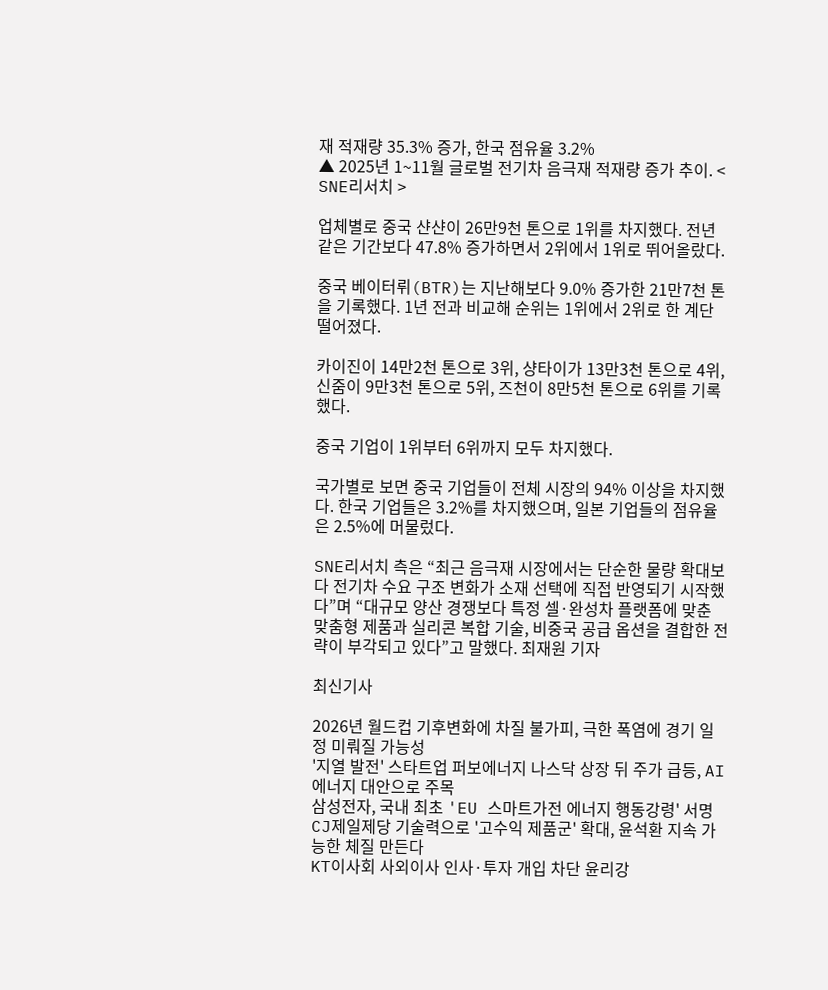재 적재량 35.3% 증가, 한국 점유율 3.2%
▲ 2025년 1~11월 글로벌 전기차 음극재 적재량 증가 추이. < SNE리서치 >

업체별로 중국 샨샨이 26만9천 톤으로 1위를 차지했다. 전년 같은 기간보다 47.8% 증가하면서 2위에서 1위로 뛰어올랐다.

중국 베이터뤼(BTR)는 지난해보다 9.0% 증가한 21만7천 톤을 기록했다. 1년 전과 비교해 순위는 1위에서 2위로 한 계단 떨어졌다.

카이진이 14만2천 톤으로 3위, 샹타이가 13만3천 톤으로 4위, 신줌이 9만3천 톤으로 5위, 즈천이 8만5천 톤으로 6위를 기록했다.

중국 기업이 1위부터 6위까지 모두 차지했다.

국가별로 보면 중국 기업들이 전체 시장의 94% 이상을 차지했다. 한국 기업들은 3.2%를 차지했으며, 일본 기업들의 점유율은 2.5%에 머물렀다.

SNE리서치 측은 “최근 음극재 시장에서는 단순한 물량 확대보다 전기차 수요 구조 변화가 소재 선택에 직접 반영되기 시작했다”며 “대규모 양산 경쟁보다 특정 셀·완성차 플랫폼에 맞춘 맞춤형 제품과 실리콘 복합 기술, 비중국 공급 옵션을 결합한 전략이 부각되고 있다”고 말했다. 최재원 기자

최신기사

2026년 월드컵 기후변화에 차질 불가피, 극한 폭염에 경기 일정 미뤄질 가능성
'지열 발전' 스타트업 퍼보에너지 나스닥 상장 뒤 주가 급등, AI 에너지 대안으로 주목
삼성전자, 국내 최초 'EU 스마트가전 에너지 행동강령' 서명
CJ제일제당 기술력으로 '고수익 제품군' 확대, 윤석환 지속 가능한 체질 만든다
KT이사회 사외이사 인사·투자 개입 차단 윤리강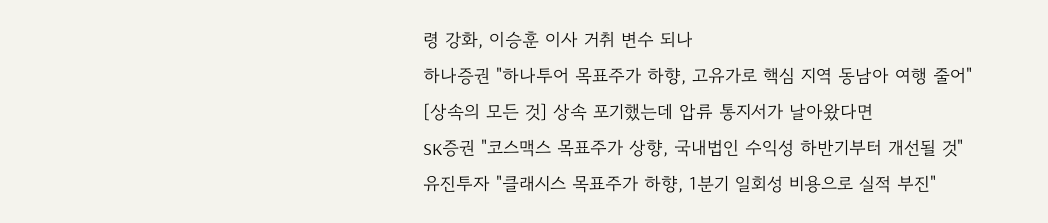령 강화, 이승훈 이사 거취 변수 되나
하나증권 "하나투어 목표주가 하향, 고유가로 핵심 지역 동남아 여행 줄어"
[상속의 모든 것] 상속 포기했는데 압류 통지서가 날아왔다면
SK증권 "코스맥스 목표주가 상향, 국내법인 수익성 하반기부터 개선될 것"
유진투자 "클래시스 목표주가 하향, 1분기 일회성 비용으로 실적 부진"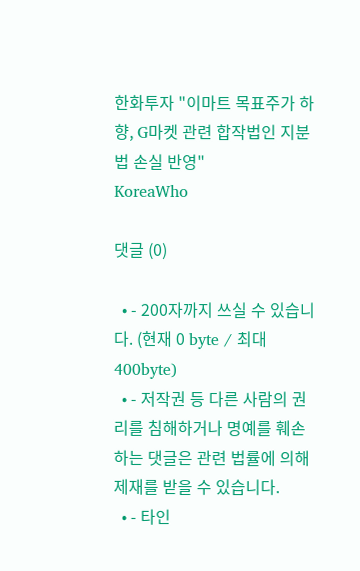한화투자 "이마트 목표주가 하향, G마켓 관련 합작법인 지분법 손실 반영"
KoreaWho

댓글 (0)

  • - 200자까지 쓰실 수 있습니다. (현재 0 byte / 최대 400byte)
  • - 저작권 등 다른 사람의 권리를 침해하거나 명예를 훼손하는 댓글은 관련 법률에 의해 제재를 받을 수 있습니다.
  • - 타인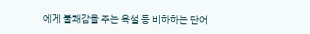에게 불쾌감을 주는 욕설 등 비하하는 단어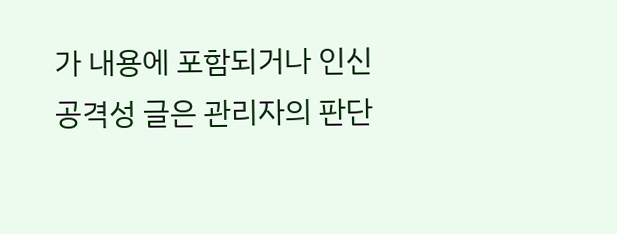가 내용에 포함되거나 인신공격성 글은 관리자의 판단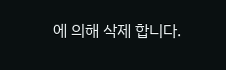에 의해 삭제 합니다.